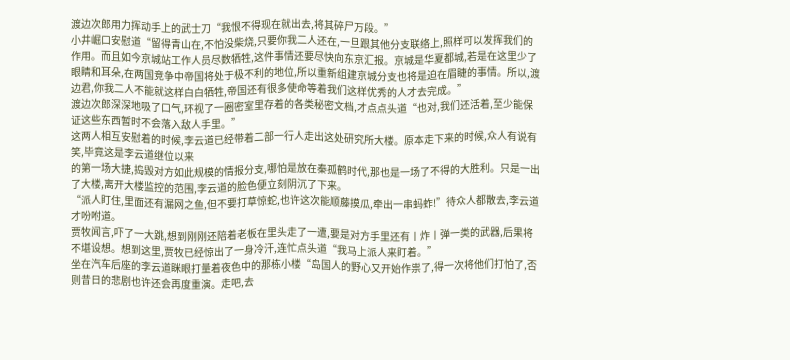渡边次郎用力挥动手上的武士刀“我恨不得现在就出去,将其碎尸万段。”
小井崛口安慰道“留得青山在,不怕没柴烧,只要你我二人还在,一旦跟其他分支联络上,照样可以发挥我们的作用。而且如今京城站工作人员尽数牺牲,这件事情还要尽快向东京汇报。京城是华夏都城,若是在这里少了眼睛和耳朵,在两国竞争中帝国将处于极不利的地位,所以重新组建京城分支也将是迫在眉睫的事情。所以,渡边君,你我二人不能就这样白白牺牲,帝国还有很多使命等着我们这样优秀的人才去完成。”
渡边次郎深深地吸了口气,环视了一圈密室里存着的各类秘密文档,才点点头道“也对,我们还活着,至少能保证这些东西暂时不会落入敌人手里。”
这两人相互安慰着的时候,李云道已经带着二部一行人走出这处研究所大楼。原本走下来的时候,众人有说有笑,毕竟这是李云道继位以来
的第一场大捷,捣毁对方如此规模的情报分支,哪怕是放在秦孤鹤时代,那也是一场了不得的大胜利。只是一出了大楼,离开大楼监控的范围,李云道的脸色便立刻阴沉了下来。
“派人盯住,里面还有漏网之鱼,但不要打草惊蛇,也许这次能顺藤摸瓜,牵出一串蚂蚱!”待众人都散去,李云道才吩咐道。
贾牧闻言,吓了一大跳,想到刚刚还陪着老板在里头走了一遭,要是对方手里还有丨炸丨弹一类的武器,后果将不堪设想。想到这里,贾牧已经惊出了一身冷汗,连忙点头道“我马上派人来盯着。”
坐在汽车后座的李云道眯眼打量着夜色中的那栋小楼“岛国人的野心又开始作祟了,得一次将他们打怕了,否则昔日的悲剧也许还会再度重演。走吧,去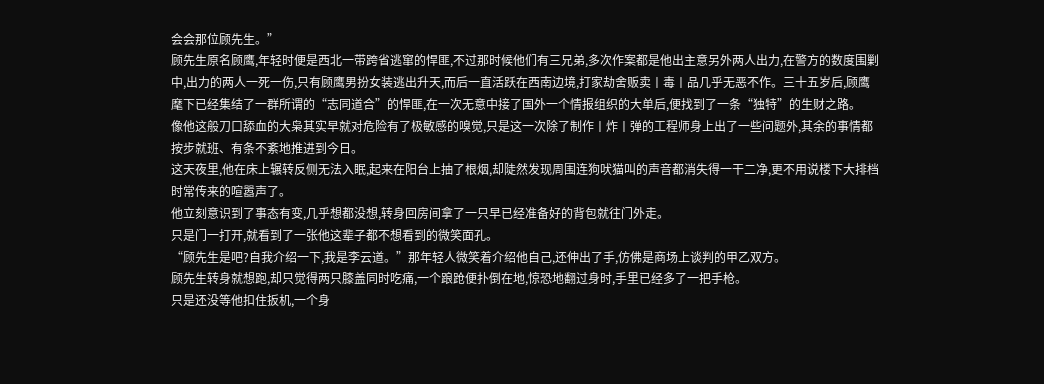会会那位顾先生。”
顾先生原名顾鹰,年轻时便是西北一带跨省逃窜的悍匪,不过那时候他们有三兄弟,多次作案都是他出主意另外两人出力,在警方的数度围剿中,出力的两人一死一伤,只有顾鹰男扮女装逃出升天,而后一直活跃在西南边境,打家劫舍贩卖丨毒丨品几乎无恶不作。三十五岁后,顾鹰麾下已经集结了一群所谓的“志同道合”的悍匪,在一次无意中接了国外一个情报组织的大单后,便找到了一条“独特”的生财之路。
像他这般刀口舔血的大枭其实早就对危险有了极敏感的嗅觉,只是这一次除了制作丨炸丨弹的工程师身上出了一些问题外,其余的事情都按步就班、有条不紊地推进到今日。
这天夜里,他在床上辗转反侧无法入眠,起来在阳台上抽了根烟,却陡然发现周围连狗吠猫叫的声音都消失得一干二净,更不用说楼下大排档时常传来的喧嚣声了。
他立刻意识到了事态有变,几乎想都没想,转身回房间拿了一只早已经准备好的背包就往门外走。
只是门一打开,就看到了一张他这辈子都不想看到的微笑面孔。
“顾先生是吧?自我介绍一下,我是李云道。”那年轻人微笑着介绍他自己,还伸出了手,仿佛是商场上谈判的甲乙双方。
顾先生转身就想跑,却只觉得两只膝盖同时吃痛,一个踉跄便扑倒在地,惊恐地翻过身时,手里已经多了一把手枪。
只是还没等他扣住扳机,一个身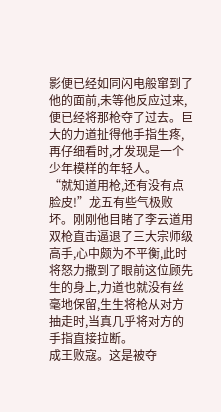影便已经如同闪电般窜到了他的面前,未等他反应过来,便已经将那枪夺了过去。巨大的力道扯得他手指生疼,再仔细看时,才发现是一个少年模样的年轻人。
“就知道用枪,还有没有点脸皮!”龙五有些气极败坏。刚刚他目睹了李云道用双枪直击逼退了三大宗师级高手,心中颇为不平衡,此时将怒力撒到了眼前这位顾先生的身上,力道也就没有丝毫地保留,生生将枪从对方抽走时,当真几乎将对方的手指直接拉断。
成王败寇。这是被夺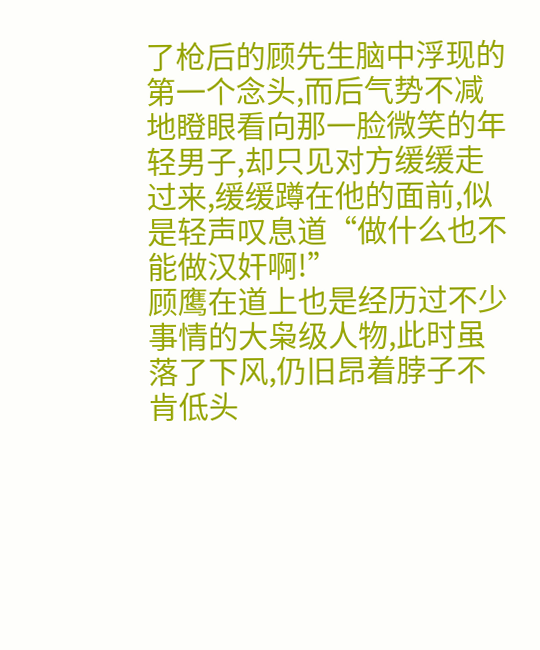了枪后的顾先生脑中浮现的第一个念头,而后气势不减地瞪眼看向那一脸微笑的年轻男子,却只见对方缓缓走过来,缓缓蹲在他的面前,似是轻声叹息道“做什么也不能做汉奸啊!”
顾鹰在道上也是经历过不少事情的大枭级人物,此时虽落了下风,仍旧昂着脖子不肯低头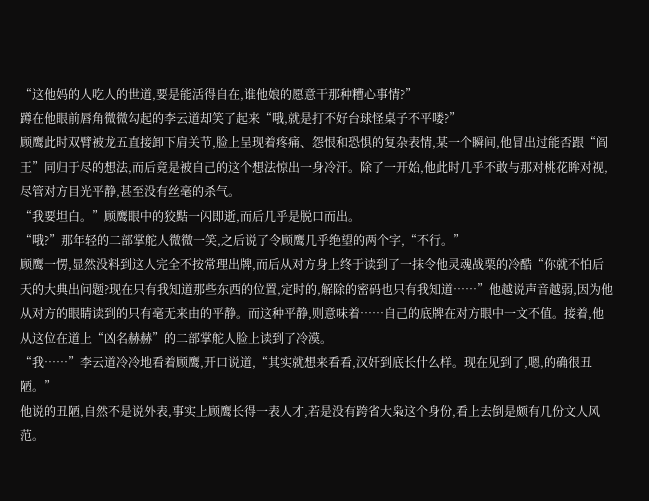“这他妈的人吃人的世道,要是能活得自在,谁他娘的愿意干那种糟心事情?”
蹲在他眼前唇角微微勾起的李云道却笑了起来“哦,就是打不好台球怪桌子不平喽?”
顾鹰此时双臂被龙五直接卸下肩关节,脸上呈现着疼痛、怨恨和恐惧的复杂表情,某一个瞬间,他冒出过能否跟“阎王”同归于尽的想法,而后竟是被自己的这个想法惊出一身冷汗。除了一开始,他此时几乎不敢与那对桃花眸对视,尽管对方目光平静,甚至没有丝毫的杀气。
“我要坦白。”顾鹰眼中的狡黠一闪即逝,而后几乎是脱口而出。
“哦?”那年轻的二部掌舵人微微一笑,之后说了令顾鹰几乎绝望的两个字,“不行。”
顾鹰一愣,显然没料到这人完全不按常理出牌,而后从对方身上终于读到了一抹令他灵魂战栗的冷酷“你就不怕后天的大典出问题?现在只有我知道那些东西的位置,定时的,解除的密码也只有我知道……”他越说声音越弱,因为他从对方的眼睛读到的只有毫无来由的平静。而这种平静,则意味着……自己的底牌在对方眼中一文不值。接着,他从这位在道上“凶名赫赫”的二部掌舵人脸上读到了冷漠。
“我……”李云道冷冷地看着顾鹰,开口说道,“其实就想来看看,汉奸到底长什么样。现在见到了,嗯,的确很丑陋。”
他说的丑陋,自然不是说外表,事实上顾鹰长得一表人才,若是没有跨省大枭这个身份,看上去倒是颇有几份文人风范。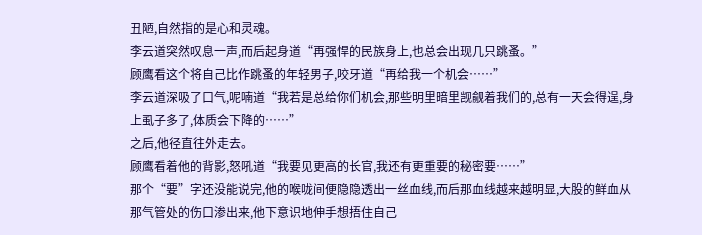丑陋,自然指的是心和灵魂。
李云道突然叹息一声,而后起身道“再强悍的民族身上,也总会出现几只跳蚤。”
顾鹰看这个将自己比作跳蚤的年轻男子,咬牙道“再给我一个机会……”
李云道深吸了口气,呢喃道“我若是总给你们机会,那些明里暗里觊觎着我们的,总有一天会得逞,身上虱子多了,体质会下降的……”
之后,他径直往外走去。
顾鹰看着他的背影,怒吼道“我要见更高的长官,我还有更重要的秘密要……”
那个“要”字还没能说完,他的喉咙间便隐隐透出一丝血线,而后那血线越来越明显,大股的鲜血从那气管处的伤口渗出来,他下意识地伸手想捂住自己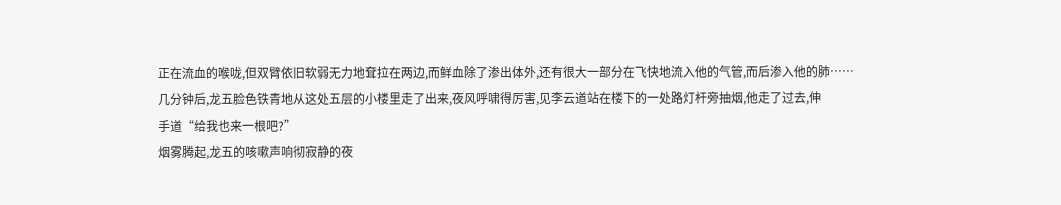正在流血的喉咙,但双臂依旧软弱无力地耷拉在两边,而鲜血除了渗出体外,还有很大一部分在飞快地流入他的气管,而后渗入他的肺……
几分钟后,龙五脸色铁青地从这处五层的小楼里走了出来,夜风呼啸得厉害,见李云道站在楼下的一处路灯杆旁抽烟,他走了过去,伸
手道“给我也来一根吧?”
烟雾腾起,龙五的咳嗽声响彻寂静的夜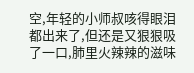空,年轻的小师叔咳得眼泪都出来了,但还是又狠狠吸了一口,肺里火辣辣的滋味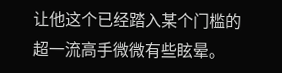让他这个已经踏入某个门槛的超一流高手微微有些眩晕。